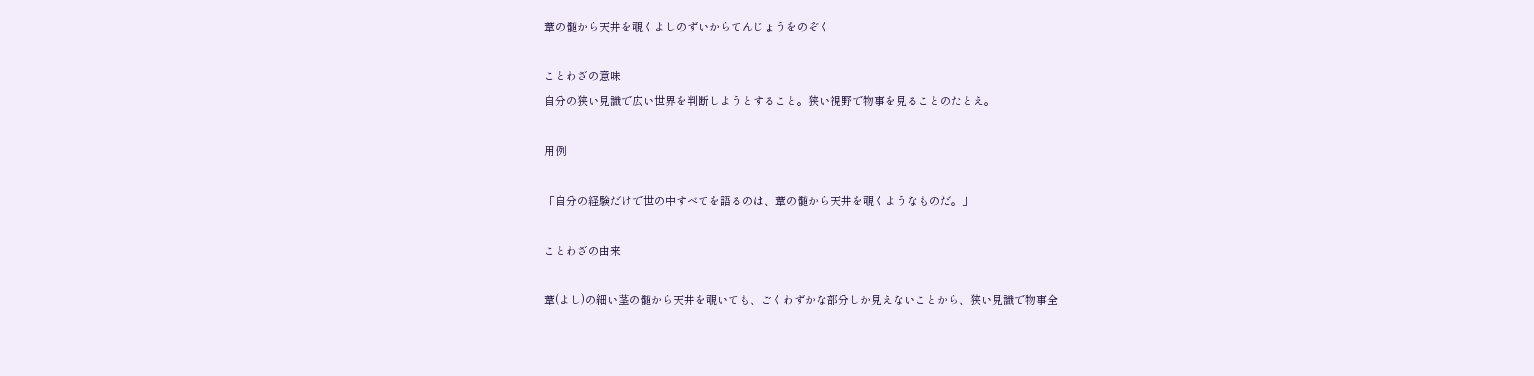葦の髄から天井を覗くよしのずいからてんじょうをのぞく

ことわざの意味
自分の狭い見識で広い世界を判断しようとすること。狭い視野で物事を見ることのたとえ。

用例

「自分の経験だけで世の中すべてを語るのは、葦の髄から天井を覗くようなものだ。」

ことわざの由来

葦(よし)の細い茎の髄から天井を覗いても、ごくわずかな部分しか見えないことから、狭い見識で物事全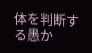体を判断する愚か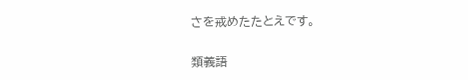さを戒めたたとえです。

類義語